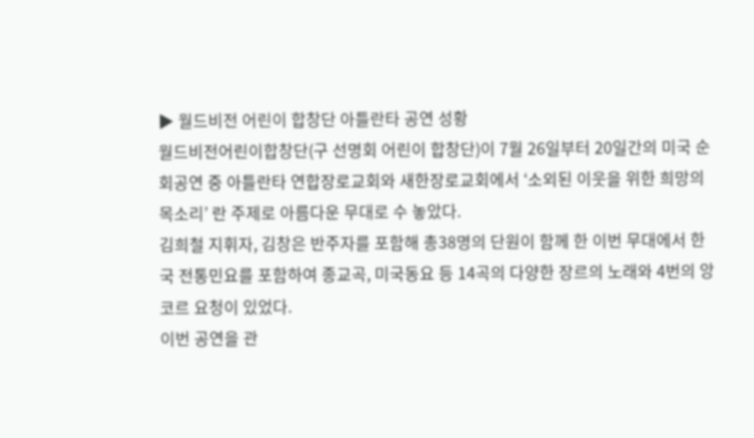▶ 월드비전 어린이 합창단 아틀란타 공연 성황
월드비전어린이합창단(구 선명회 어린이 합창단)이 7월 26일부터 20일간의 미국 순회공연 중 아틀란타 연합장로교회와 새한장로교회에서 ‘소외된 이웃을 위한 희망의 목소리’ 란 주제로 아름다운 무대로 수 놓았다.
김희철 지휘자, 김창은 반주자를 포함해 총38명의 단원이 함께 한 이번 무대에서 한국 전통민요를 포함하여 종교곡, 미국동요 등 14곡의 다양한 장르의 노래와 4번의 앙코르 요청이 있었다.
이번 공연을 관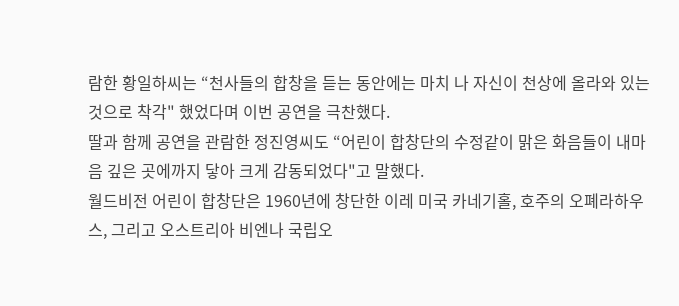람한 황일하씨는 “천사들의 합창을 듣는 동안에는 마치 나 자신이 천상에 올라와 있는 것으로 착각" 했었다며 이번 공연을 극찬했다.
딸과 함께 공연을 관람한 정진영씨도 “어린이 합창단의 수정같이 맑은 화음들이 내마음 깊은 곳에까지 닿아 크게 감동되었다"고 말했다.
월드비전 어린이 합창단은 1960년에 창단한 이레 미국 카네기홀, 호주의 오폐라하우스, 그리고 오스트리아 비엔나 국립오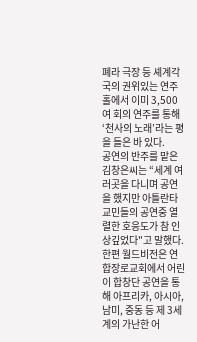폐라 극장 등 셰계각국의 권위있는 연주홀에서 이미 3,500여 회의 연주를 통해 ‘천사의 노래’라는 평을 들은 바 있다.
공연의 반주를 맡은 김창은씨는 “세계 여러곳을 다니며 공연을 했지만 아틀란타 교민들의 공연중 열렬한 호응도가 참 인상깊었다"고 말했다.
한편 월드비전은 연합장로교회에서 어린이 합창단 공연을 통해 아프리카, 아시아, 남미, 중동 등 제 3세계의 가난한 어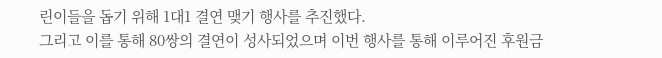린이들을 돕기 위해 1대1 결연 맺기 행사를 추진했다.
그리고 이를 통해 80쌍의 결연이 성사되었으며 이번 행사를 통해 이루어진 후원금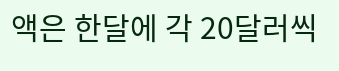액은 한달에 각 20달러씩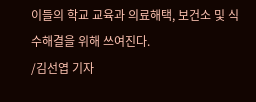이들의 학교 교육과 의료해택, 보건소 및 식수해결을 위해 쓰여진다.
/김선엽 기자